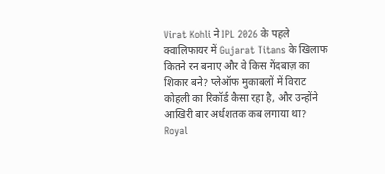Virat Kohli ने IPL 2026 के पहले क्वालिफायर में Gujarat Titans के खिलाफ कितने रन बनाए और वे किस गेंदबाज़ का शिकार बने? प्लेऑफ मुकाबलों में विराट कोहली का रिकॉर्ड कैसा रहा है, और उन्होंने आखिरी बार अर्धशतक कब लगाया था? Royal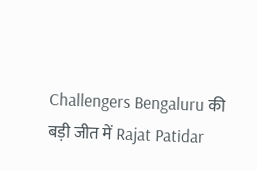Challengers Bengaluru की बड़ी जीत में Rajat Patidar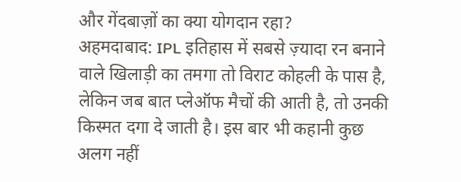और गेंदबाज़ों का क्या योगदान रहा?
अहमदाबाद: IPL इतिहास में सबसे ज़्यादा रन बनाने वाले खिलाड़ी का तमगा तो विराट कोहली के पास है, लेकिन जब बात प्लेऑफ मैचों की आती है, तो उनकी किस्मत दगा दे जाती है। इस बार भी कहानी कुछ अलग नहीं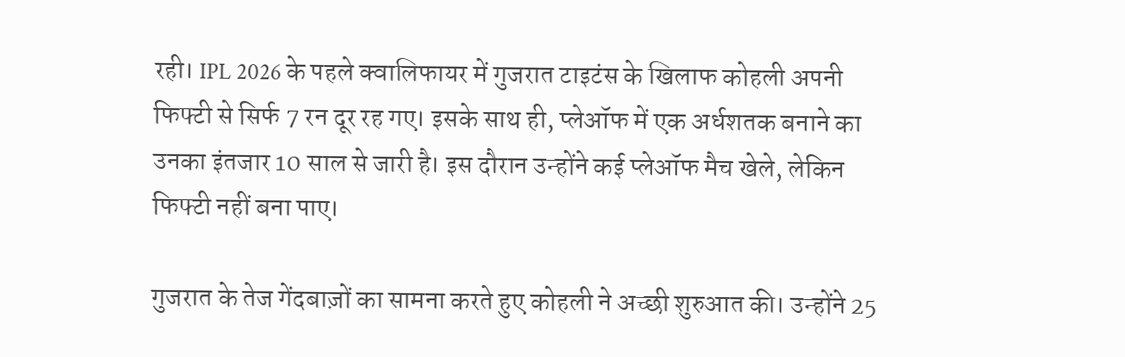रही। IPL 2026 के पहले क्वालिफायर में गुजरात टाइटंस के खिलाफ कोहली अपनी फिफ्टी से सिर्फ 7 रन दूर रह गए। इसके साथ ही, प्लेऑफ में एक अर्धशतक बनाने का उनका इंतजार 10 साल से जारी है। इस दौरान उन्होंने कई प्लेऑफ मैच खेले, लेकिन फिफ्टी नहीं बना पाए।

गुजरात के तेज गेंदबाज़ों का सामना करते हुए कोहली ने अच्छी शुरुआत की। उन्होंने 25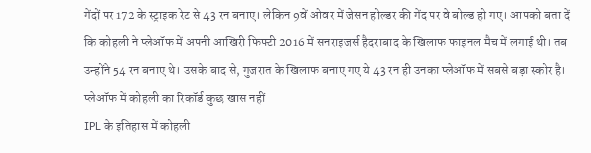गेंदों पर 172 के स्ट्राइक रेट से 43 रन बनाए। लेकिन 9वें ओवर में जेसन होल्डर की गेंद पर वे बोल्ड हो गए। आपको बता दें कि कोहली ने प्लेऑफ में अपनी आखिरी फिफ्टी 2016 में सनराइजर्स हैदराबाद के खिलाफ फाइनल मैच में लगाई थी। तब उन्होंने 54 रन बनाए थे। उसके बाद से, गुजरात के खिलाफ बनाए गए ये 43 रन ही उनका प्लेऑफ में सबसे बड़ा स्कोर है।
प्लेऑफ में कोहली का रिकॉर्ड कुछ खास नहीं
IPL के इतिहास में कोहली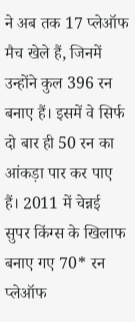ने अब तक 17 प्लेऑफ मैच खेले हैं, जिनमें उन्होंने कुल 396 रन बनाए हैं। इसमें वे सिर्फ दो बार ही 50 रन का आंकड़ा पार कर पाए हैं। 2011 में चेन्नई सुपर किंग्स के खिलाफ बनाए गए 70* रन प्लेऑफ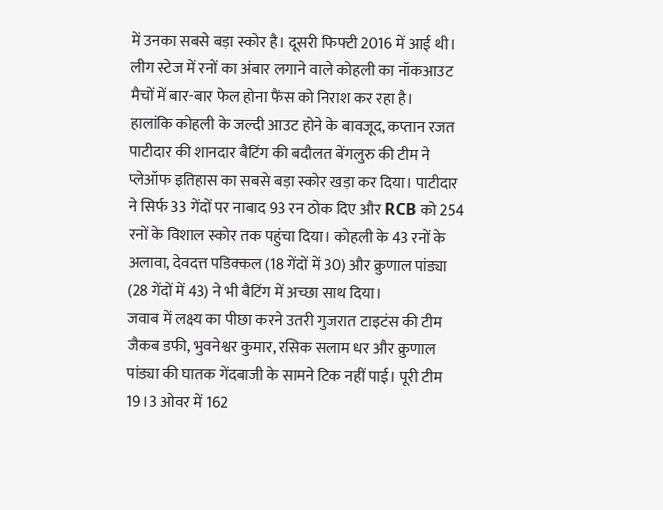में उनका सबसे बड़ा स्कोर है। दूसरी फिफ्टी 2016 में आई थी। लीग स्टेज में रनों का अंबार लगाने वाले कोहली का नॉकआउट मैचों में बार-बार फेल होना फैंस को निराश कर रहा है।
हालांकि कोहली के जल्दी आउट होने के बावजूद, कप्तान रजत पाटीदार की शानदार बैटिंग की बदौलत बेंगलुरु की टीम ने प्लेऑफ इतिहास का सबसे बड़ा स्कोर खड़ा कर दिया। पाटीदार ने सिर्फ 33 गेंदों पर नाबाद 93 रन ठोक दिए और RCB को 254 रनों के विशाल स्कोर तक पहुंचा दिया। कोहली के 43 रनों के अलावा, देवदत्त पडिक्कल (18 गेंदों में 30) और क्रुणाल पांड्या (28 गेंदों में 43) ने भी बैटिंग में अच्छा साथ दिया।
जवाब में लक्ष्य का पीछा करने उतरी गुजरात टाइटंस की टीम जैकब डफी, भुवनेश्वर कुमार, रसिक सलाम धर और क्रुणाल पांड्या की घातक गेंदबाजी के सामने टिक नहीं पाई। पूरी टीम 19।3 ओवर में 162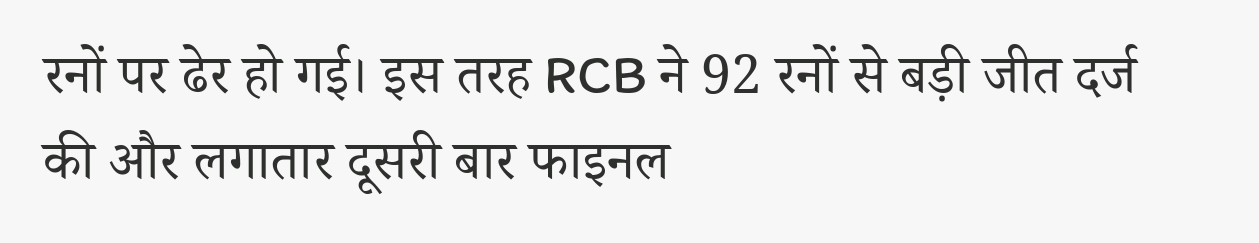रनों पर ढेर हो गई। इस तरह RCB ने 92 रनों से बड़ी जीत दर्ज की और लगातार दूसरी बार फाइनल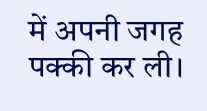में अपनी जगह पक्की कर ली।